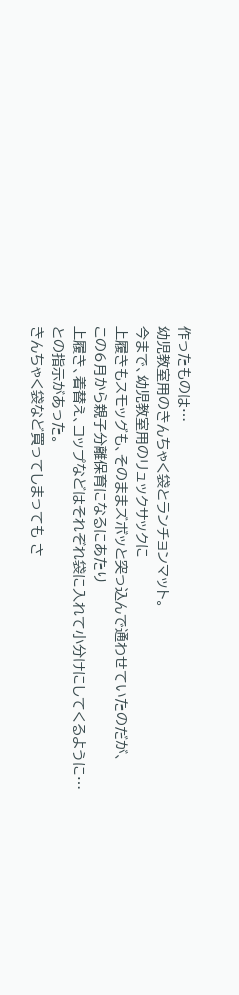作ったものは…
幼児教室用のきんちゃく袋とランチョンマット。
今まで、幼児教室用のリュックサックに
上履きもスモッグも、そのままズボッと突っ込んで通わせていたのだが、
この6月から親子分離保育になるにあたり
上履き、着替え、コップなどはそれぞれ袋に入れて小分けにしてくるように…
との指示があった。
きんちゃく袋など買ってしまっても さ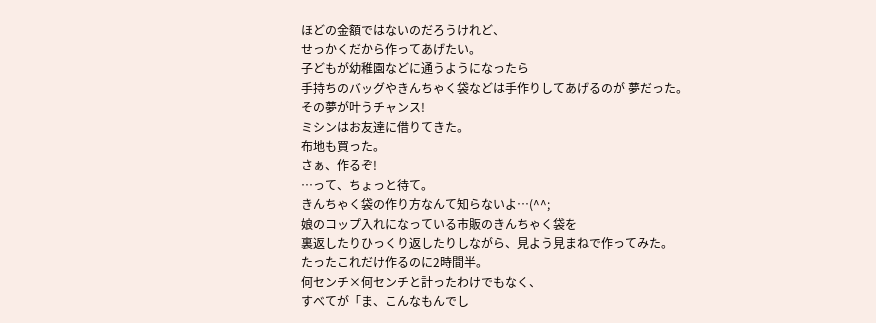ほどの金額ではないのだろうけれど、
せっかくだから作ってあげたい。
子どもが幼稚園などに通うようになったら
手持ちのバッグやきんちゃく袋などは手作りしてあげるのが 夢だった。
その夢が叶うチャンス!
ミシンはお友達に借りてきた。
布地も買った。
さぁ、作るぞ!
…って、ちょっと待て。
きんちゃく袋の作り方なんて知らないよ…(^^;
娘のコップ入れになっている市販のきんちゃく袋を
裏返したりひっくり返したりしながら、見よう見まねで作ってみた。
たったこれだけ作るのに2時間半。
何センチ×何センチと計ったわけでもなく、
すべてが「ま、こんなもんでし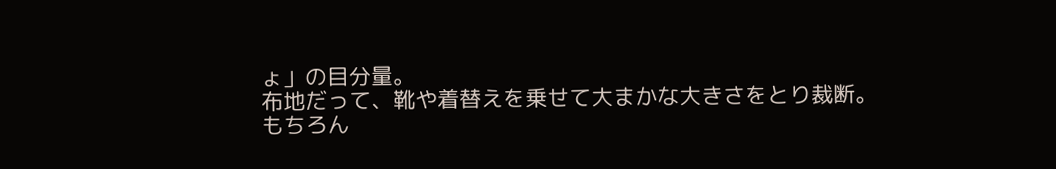ょ」の目分量。
布地だって、靴や着替えを乗せて大まかな大きさをとり裁断。
もちろん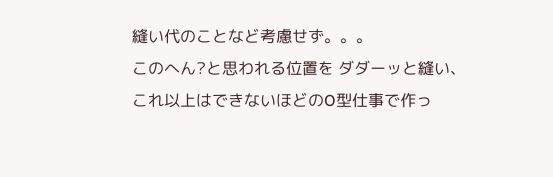縫い代のことなど考慮せず。。。
このへん?と思われる位置を ダダーッと縫い、
これ以上はできないほどのO型仕事で作っ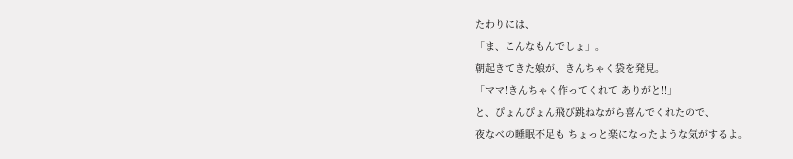たわりには、
「ま、こんなもんでしょ」。
朝起きてきた娘が、きんちゃく袋を発見。
「ママ!きんちゃく作ってくれて ありがと!!」
と、ぴょんぴょん飛び跳ねながら喜んでくれたので、
夜なべの睡眠不足も ちょっと楽になったような気がするよ。